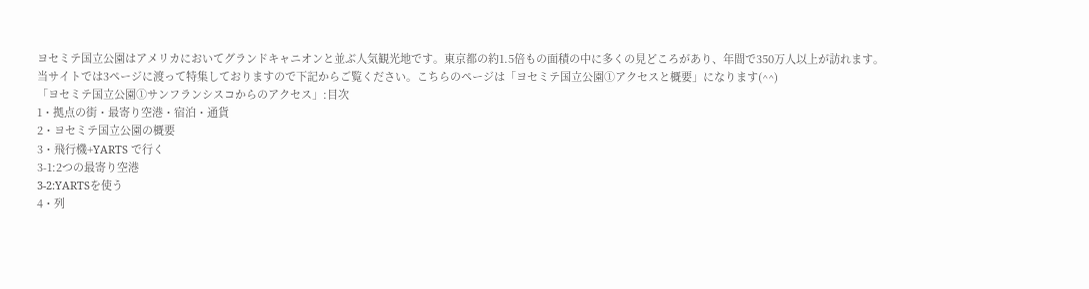ヨセミテ国立公園はアメリカにおいてグランドキャニオンと並ぶ人気観光地です。東京都の約1.5倍もの面積の中に多くの見どころがあり、年間で350万人以上が訪れます。
当サイトでは3ページに渡って特集しておりますので下記からご覧ください。こちらのページは「ヨセミテ国立公園①アクセスと概要」になります(^^)
「ヨセミテ国立公園①サンフランシスコからのアクセス」:目次
1・拠点の街・最寄り空港・宿泊・通貨
2・ヨセミテ国立公園の概要
3・飛行機+YARTS で行く
3-1:2つの最寄り空港
3-2:YARTSを使う
4・列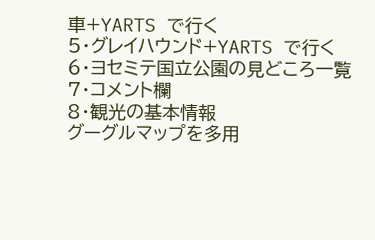車+YARTS で行く
5・グレイハウンド+YARTS で行く
6・ヨセミテ国立公園の見どころ一覧
7・コメント欄
8・観光の基本情報
グーグルマップを多用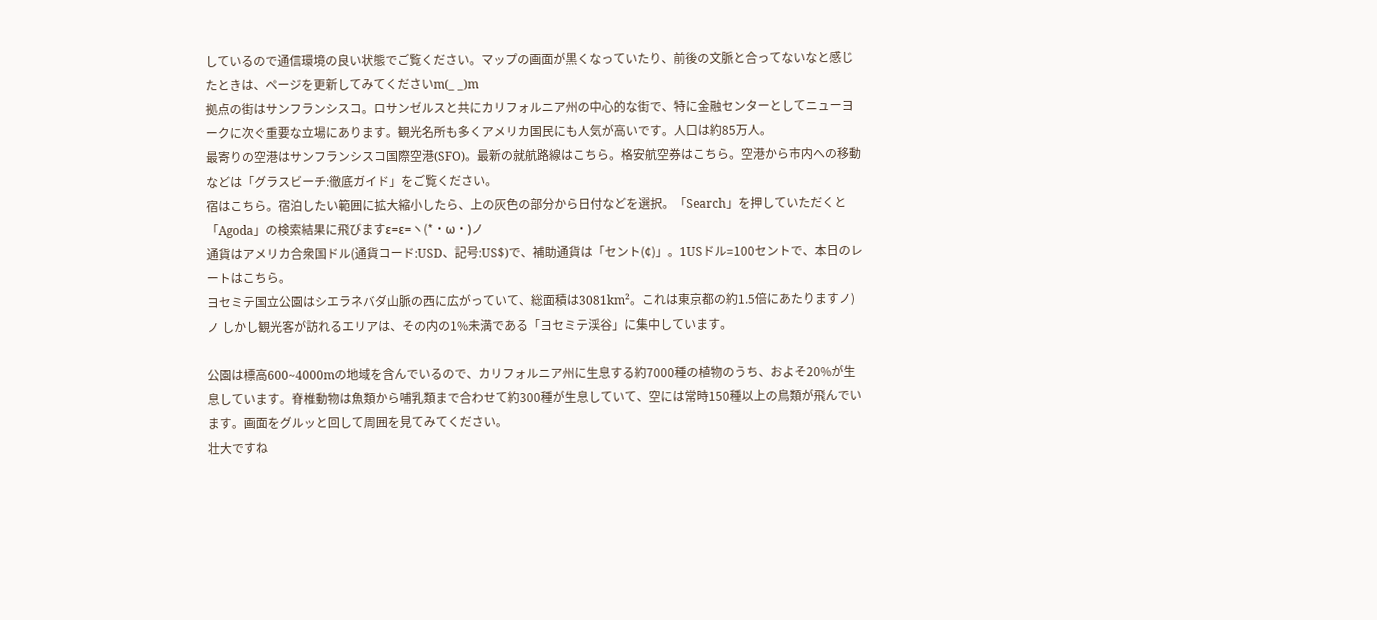しているので通信環境の良い状態でご覧ください。マップの画面が黒くなっていたり、前後の文脈と合ってないなと感じたときは、ページを更新してみてくださいm(_ _)m
拠点の街はサンフランシスコ。ロサンゼルスと共にカリフォルニア州の中心的な街で、特に金融センターとしてニューヨークに次ぐ重要な立場にあります。観光名所も多くアメリカ国民にも人気が高いです。人口は約85万人。
最寄りの空港はサンフランシスコ国際空港(SFO)。最新の就航路線はこちら。格安航空券はこちら。空港から市内への移動などは「グラスビーチ:徹底ガイド」をご覧ください。
宿はこちら。宿泊したい範囲に拡大縮小したら、上の灰色の部分から日付などを選択。「Search」を押していただくと「Agoda」の検索結果に飛びますε=ε=ヽ(*・ω・)ノ
通貨はアメリカ合衆国ドル(通貨コード:USD、記号:US$)で、補助通貨は「セント(¢)」。1USドル=100セントで、本日のレートはこちら。
ヨセミテ国立公園はシエラネバダ山脈の西に広がっていて、総面積は3081km²。これは東京都の約1.5倍にあたりますノ)ノ しかし観光客が訪れるエリアは、その内の1%未満である「ヨセミテ渓谷」に集中しています。

公園は標高600~4000mの地域を含んでいるので、カリフォルニア州に生息する約7000種の植物のうち、およそ20%が生息しています。脊椎動物は魚類から哺乳類まで合わせて約300種が生息していて、空には常時150種以上の鳥類が飛んでいます。画面をグルッと回して周囲を見てみてください。
壮大ですね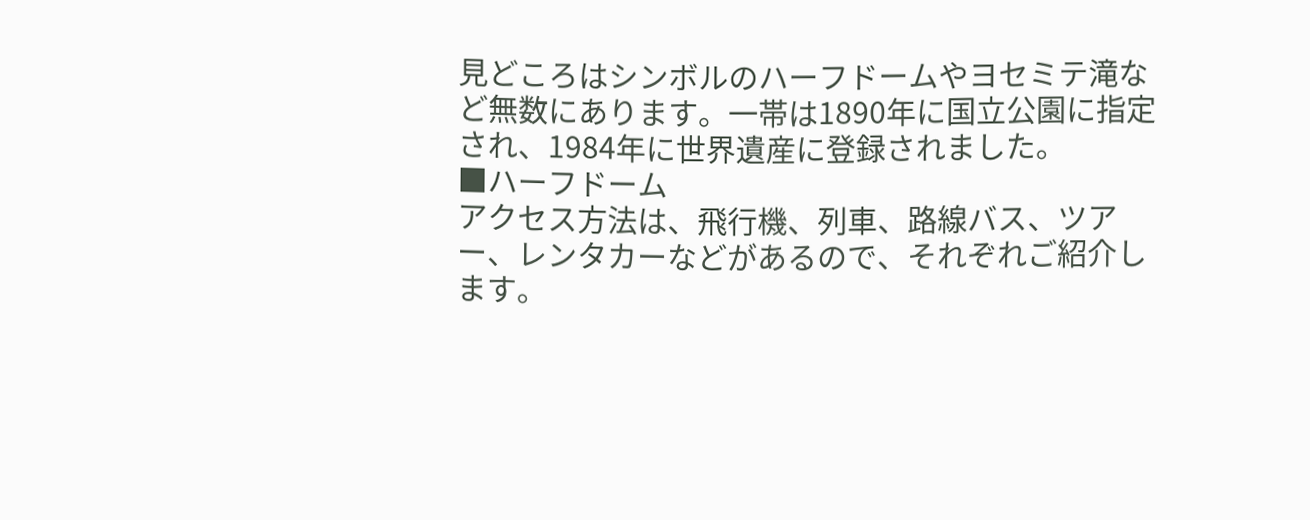見どころはシンボルのハーフドームやヨセミテ滝など無数にあります。一帯は1890年に国立公園に指定され、1984年に世界遺産に登録されました。
■ハーフドーム
アクセス方法は、飛行機、列車、路線バス、ツアー、レンタカーなどがあるので、それぞれご紹介します。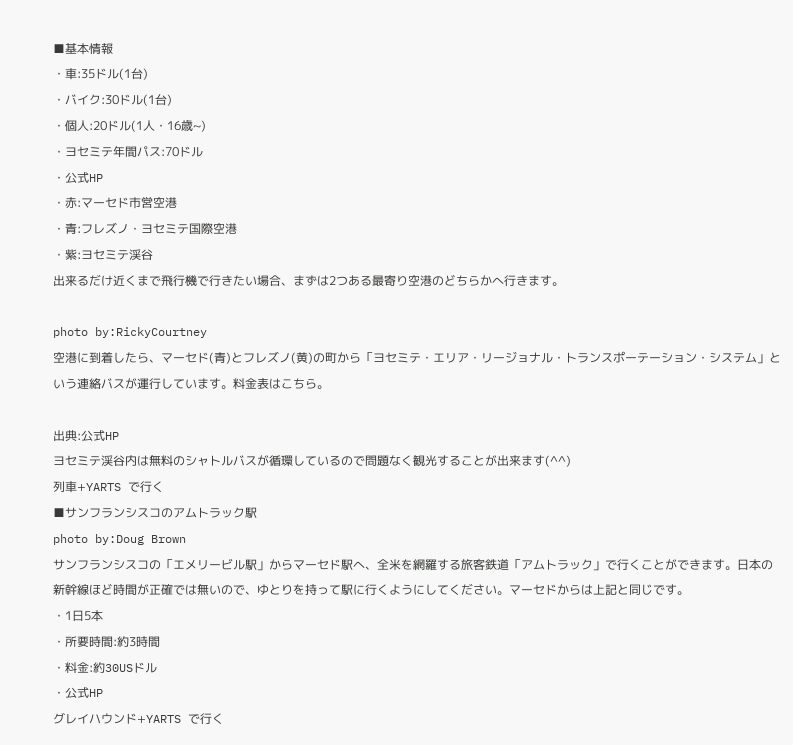■基本情報
・車:35ドル(1台)
・バイク:30ドル(1台)
・個人:20ドル(1人・16歳~)
・ヨセミテ年間パス:70ドル
・公式HP
・赤:マーセド市営空港
・青:フレズノ・ヨセミテ国際空港
・紫:ヨセミテ渓谷
出来るだけ近くまで飛行機で行きたい場合、まずは2つある最寄り空港のどちらかへ行きます。

photo by:RickyCourtney
空港に到着したら、マーセド(青)とフレズノ(黄)の町から「ヨセミテ・エリア・リージョナル・トランスポーテーション・システム」という連絡バスが運行しています。料金表はこちら。

出典:公式HP
ヨセミテ渓谷内は無料のシャトルバスが循環しているので問題なく観光することが出来ます(^^)
列車+YARTS で行く
■サンフランシスコのアムトラック駅
photo by:Doug Brown
サンフランシスコの「エメリービル駅」からマーセド駅へ、全米を網羅する旅客鉄道「アムトラック」で行くことができます。日本の新幹線ほど時間が正確では無いので、ゆとりを持って駅に行くようにしてください。マーセドからは上記と同じです。
・1日5本
・所要時間:約3時間
・料金:約30USドル
・公式HP
グレイハウンド+YARTS で行く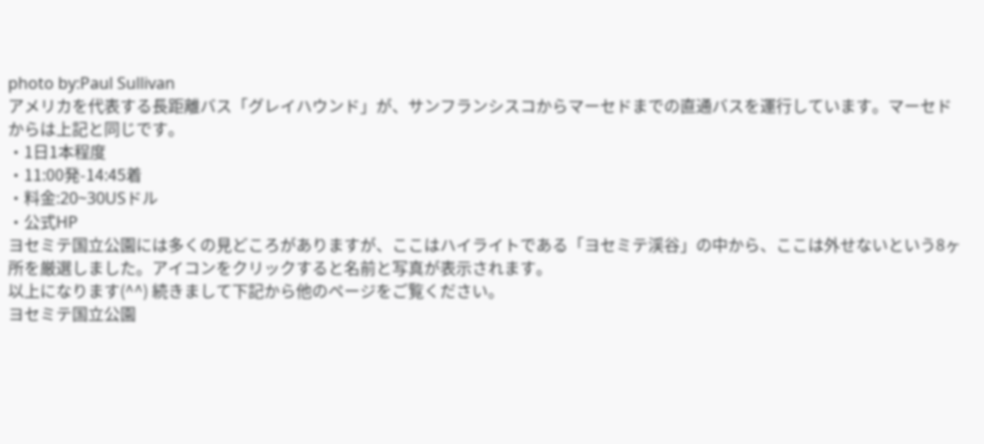photo by:Paul Sullivan
アメリカを代表する長距離バス「グレイハウンド」が、サンフランシスコからマーセドまでの直通バスを運行しています。マーセドからは上記と同じです。
・1日1本程度
・11:00発-14:45着
・料金:20~30USドル
・公式HP
ヨセミテ国立公園には多くの見どころがありますが、ここはハイライトである「ヨセミテ渓谷」の中から、ここは外せないという8ヶ所を厳選しました。アイコンをクリックすると名前と写真が表示されます。
以上になります(^^) 続きまして下記から他のページをご覧ください。
ヨセミテ国立公園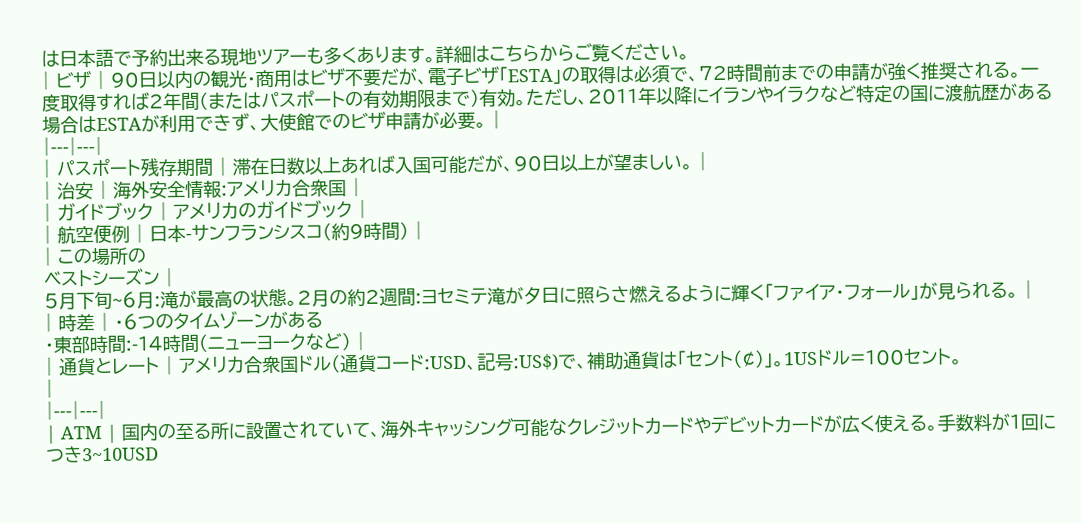は日本語で予約出来る現地ツアーも多くあります。詳細はこちらからご覧ください。
| ビザ | 90日以内の観光・商用はビザ不要だが、電子ビザ「ESTA」の取得は必須で、72時間前までの申請が強く推奨される。一度取得すれば2年間(またはパスポートの有効期限まで)有効。ただし、2011年以降にイランやイラクなど特定の国に渡航歴がある場合はESTAが利用できず、大使館でのビザ申請が必要。 |
|---|---|
| パスポート残存期間 | 滞在日数以上あれば入国可能だが、90日以上が望ましい。 |
| 治安 | 海外安全情報:アメリカ合衆国 |
| ガイドブック | アメリカのガイドブック |
| 航空便例 | 日本-サンフランシスコ(約9時間) |
| この場所の
ベストシーズン |
5月下旬~6月:滝が最高の状態。2月の約2週間:ヨセミテ滝が夕日に照らさ燃えるように輝く「ファイア・フォール」が見られる。 |
| 時差 | ・6つのタイムゾーンがある
・東部時間:-14時間(ニューヨークなど) |
| 通貨とレート | アメリカ合衆国ドル(通貨コード:USD、記号:US$)で、補助通貨は「セント(¢)」。1USドル=100セント。
|
|---|---|
| ATM | 国内の至る所に設置されていて、海外キャッシング可能なクレジットカードやデビットカードが広く使える。手数料が1回につき3~10USD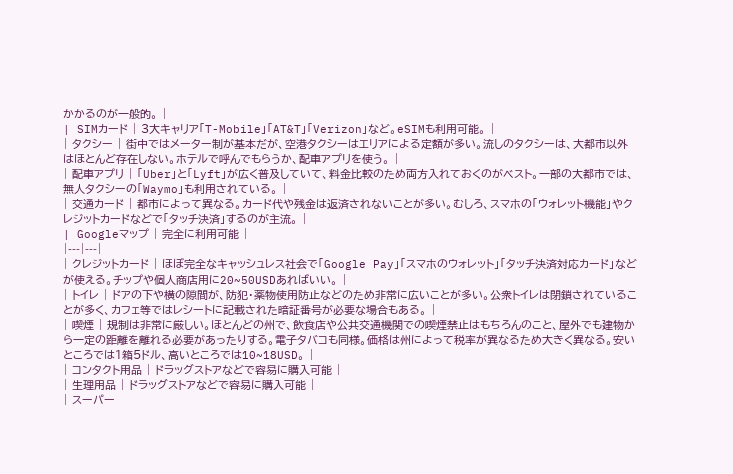かかるのが一般的。 |
| SIMカード | 3大キャリア「T-Mobile」「AT&T」「Verizon」など。eSIMも利用可能。 |
| タクシー | 街中ではメーター制が基本だが、空港タクシーはエリアによる定額が多い。流しのタクシーは、大都市以外はほとんど存在しない。ホテルで呼んでもらうか、配車アプリを使う。 |
| 配車アプリ | 「Uber」と「Lyft」が広く普及していて、料金比較のため両方入れておくのがベスト。一部の大都市では、無人タクシーの「Waymo」も利用されている。 |
| 交通カード | 都市によって異なる。カード代や残金は返済されないことが多い。むしろ、スマホの「ウォレット機能」やクレジットカードなどで「タッチ決済」するのが主流。 |
| Googleマップ | 完全に利用可能 |
|---|---|
| クレジットカード | ほぼ完全なキャッシュレス社会で「Google Pay」「スマホのウォレット」「タッチ決済対応カード」などが使える。チップや個人商店用に20~50USDあればいい。 |
| トイレ | ドアの下や横の隙間が、防犯・薬物使用防止などのため非常に広いことが多い。公衆トイレは閉鎖されていることが多く、カフェ等ではレシートに記載された暗証番号が必要な場合もある。 |
| 喫煙 | 規制は非常に厳しい。ほとんどの州で、飲食店や公共交通機関での喫煙禁止はもちろんのこと、屋外でも建物から一定の距離を離れる必要があったりする。電子タバコも同様。価格は州によって税率が異なるため大きく異なる。安いところでは1箱5ドル、高いところでは10~18USD。 |
| コンタクト用品 | ドラッグストアなどで容易に購入可能 |
| 生理用品 | ドラッグストアなどで容易に購入可能 |
| スーパー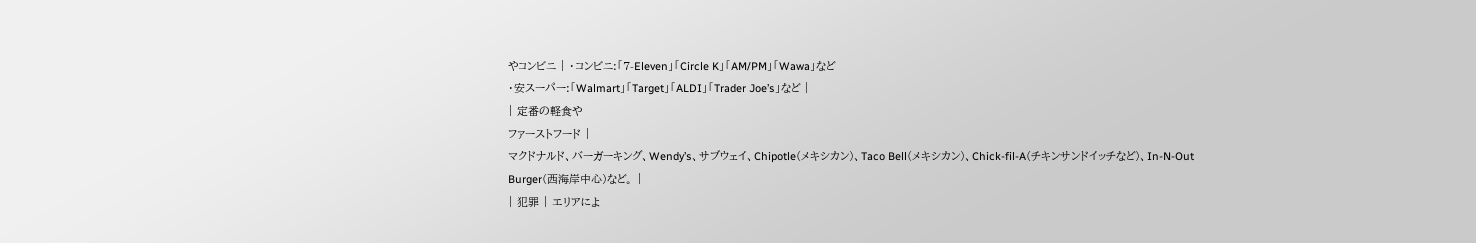やコンビニ | ・コンビニ:「7-Eleven」「Circle K」「AM/PM」「Wawa」など
・安スーパー:「Walmart」「Target」「ALDI」「Trader Joe’s」など |
| 定番の軽食や
ファーストフード |
マクドナルド、バーガーキング、Wendy’s、サブウェイ、Chipotle(メキシカン)、Taco Bell(メキシカン)、Chick-fil-A(チキンサンドイッチなど)、In-N-Out Burger(西海岸中心)など。 |
| 犯罪 | エリアによ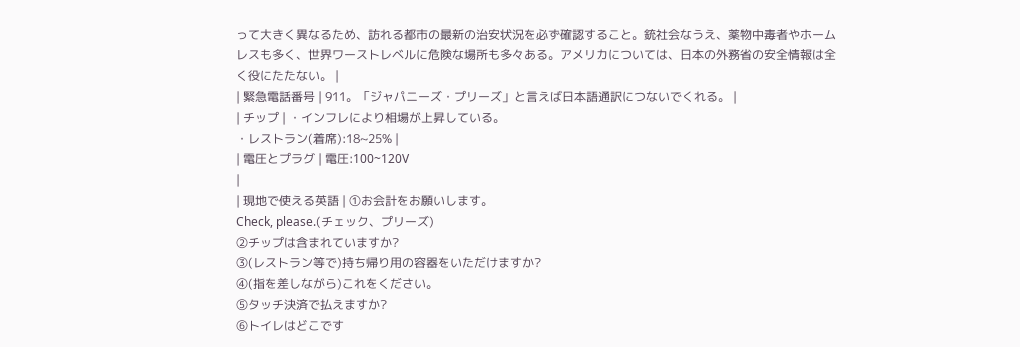って大きく異なるため、訪れる都市の最新の治安状況を必ず確認すること。銃社会なうえ、薬物中毒者やホームレスも多く、世界ワーストレベルに危険な場所も多々ある。アメリカについては、日本の外務省の安全情報は全く役にたたない。 |
| 緊急電話番号 | 911。「ジャパニーズ・プリーズ」と言えば日本語通訳につないでくれる。 |
| チップ | ・インフレにより相場が上昇している。
・レストラン(着席):18~25% |
| 電圧とプラグ | 電圧:100~120V
|
| 現地で使える英語 | ①お会計をお願いします。
Check, please.(チェック、プリーズ)
②チップは含まれていますか?
③(レストラン等で)持ち帰り用の容器をいただけますか?
④(指を差しながら)これをください。
⑤タッチ決済で払えますか?
⑥トイレはどこです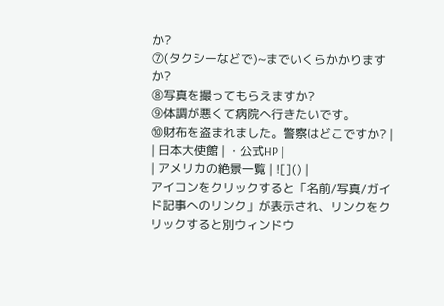か?
⑦(タクシーなどで)~までいくらかかりますか?
⑧写真を撮ってもらえますか?
⑨体調が悪くて病院へ行きたいです。
⑩財布を盗まれました。警察はどこですか? |
| 日本大使館 | ・公式HP |
| アメリカの絶景一覧 | ![]() |
アイコンをクリックすると「名前/写真/ガイド記事へのリンク」が表示され、リンクをクリックすると別ウィンドウ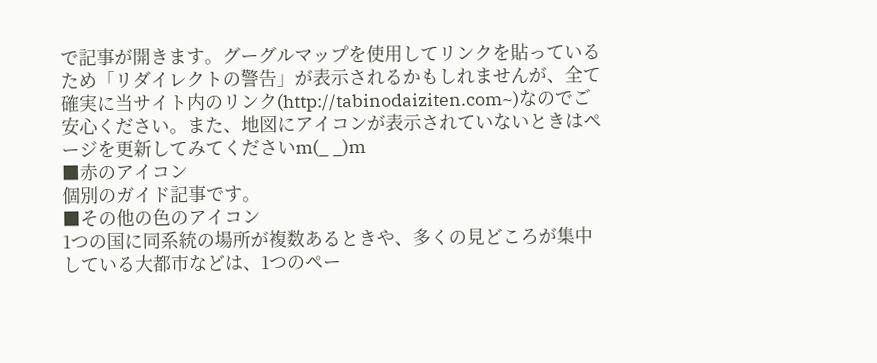で記事が開きます。グーグルマップを使用してリンクを貼っているため「リダイレクトの警告」が表示されるかもしれませんが、全て確実に当サイト内のリンク(http://tabinodaiziten.com~)なのでご安心ください。また、地図にアイコンが表示されていないときはページを更新してみてくださいm(_ _)m
■赤のアイコン
個別のガイド記事です。
■その他の色のアイコン
1つの国に同系統の場所が複数あるときや、多くの見どころが集中している大都市などは、1つのペー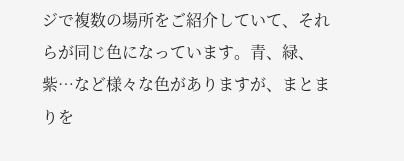ジで複数の場所をご紹介していて、それらが同じ色になっています。青、緑、紫…など様々な色がありますが、まとまりを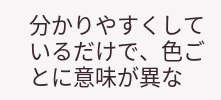分かりやすくしているだけで、色ごとに意味が異な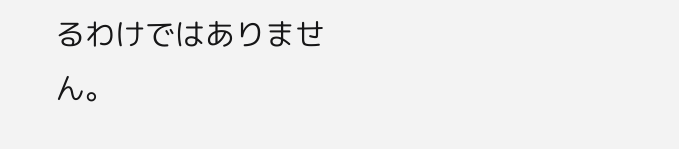るわけではありません。